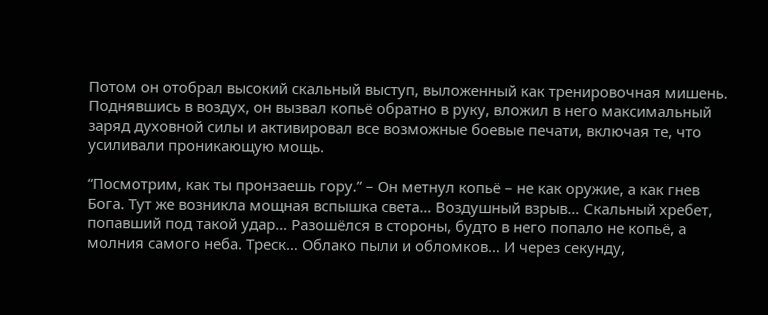Потом он отобрал высокий скальный выступ, выложенный как тренировочная мишень. Поднявшись в воздух, он вызвал копьё обратно в руку, вложил в него максимальный заряд духовной силы и активировал все возможные боевые печати, включая те, что усиливали проникающую мощь.

“Посмотрим, как ты пронзаешь гору.” – Он метнул копьё – не как оружие, а как гнев Бога. Тут же возникла мощная вспышка света… Воздушный взрыв… Скальный хребет, попавший под такой удар… Разошёлся в стороны, будто в него попало не копьё, а молния самого неба. Треск… Облако пыли и обломков… И через секунду,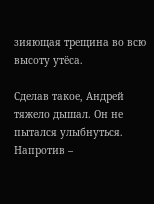зияющая трещина во всю высоту утёса.

Сделав такое, Андрей тяжело дышал. Он не пытался улыбнуться. Напротив –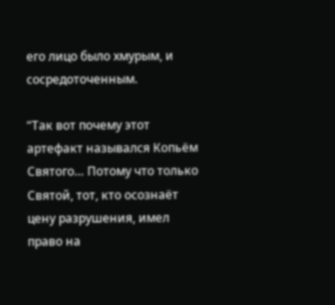его лицо было хмурым, и сосредоточенным.

“Так вот почему этот артефакт назывался Копьём Святого… Потому что только Святой, тот, кто осознаёт цену разрушения, имел право на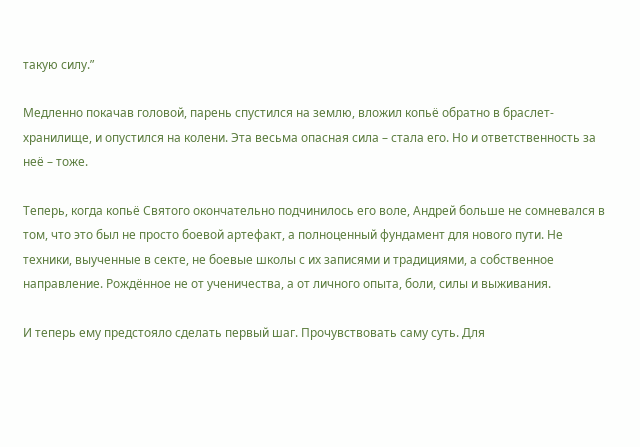такую силу.”

Медленно покачав головой, парень спустился на землю, вложил копьё обратно в браслет-хранилище, и опустился на колени. Эта весьма опасная сила – стала его. Но и ответственность за неё – тоже.

Теперь, когда копьё Святого окончательно подчинилось его воле, Андрей больше не сомневался в том, что это был не просто боевой артефакт, а полноценный фундамент для нового пути. Не техники, выученные в секте, не боевые школы с их записями и традициями, а собственное направление. Рождённое не от ученичества, а от личного опыта, боли, силы и выживания.

И теперь ему предстояло сделать первый шаг. Прочувствовать саму суть. Для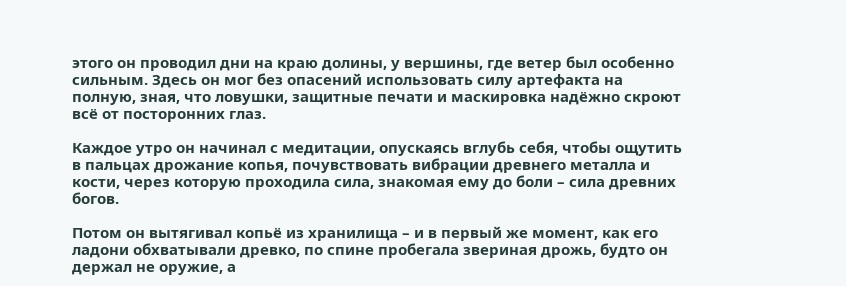этого он проводил дни на краю долины, у вершины, где ветер был особенно сильным. Здесь он мог без опасений использовать силу артефакта на полную, зная, что ловушки, защитные печати и маскировка надёжно скроют всё от посторонних глаз.

Каждое утро он начинал с медитации, опускаясь вглубь себя, чтобы ощутить в пальцах дрожание копья, почувствовать вибрации древнего металла и кости, через которую проходила сила, знакомая ему до боли – сила древних богов.

Потом он вытягивал копьё из хранилища – и в первый же момент, как его ладони обхватывали древко, по спине пробегала звериная дрожь, будто он держал не оружие, а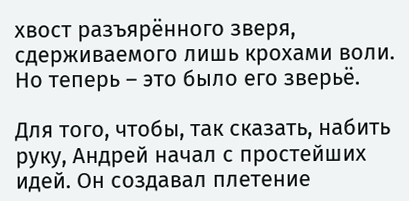хвост разъярённого зверя, сдерживаемого лишь крохами воли. Но теперь – это было его зверьё.

Для того, чтобы, так сказать, набить руку, Андрей начал с простейших идей. Он создавал плетение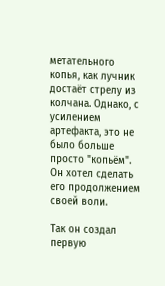метательного копья, как лучник достаёт стрелу из колчана. Однако, с усилением артефакта, это не было больше просто "копьём". Он хотел сделать его продолжением своей воли.

Так он создал первую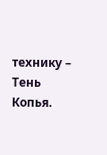технику – Тень Копья.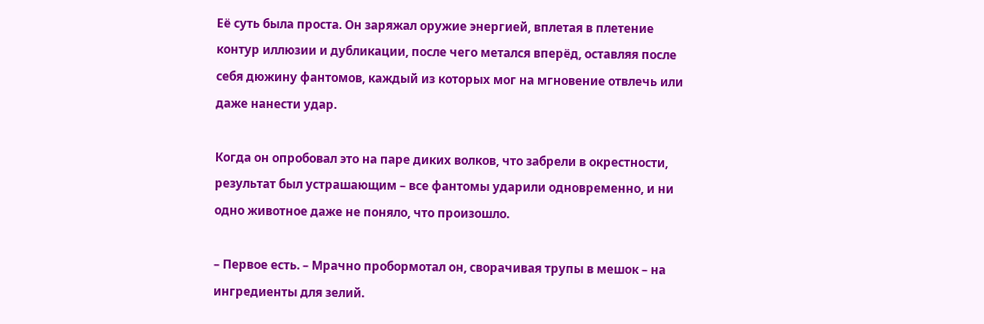Её суть была проста. Он заряжал оружие энергией, вплетая в плетение контур иллюзии и дубликации, после чего метался вперёд, оставляя после себя дюжину фантомов, каждый из которых мог на мгновение отвлечь или даже нанести удар.

Когда он опробовал это на паре диких волков, что забрели в окрестности, результат был устрашающим – все фантомы ударили одновременно, и ни одно животное даже не поняло, что произошло.

– Первое есть. – Мрачно пробормотал он, сворачивая трупы в мешок – на ингредиенты для зелий.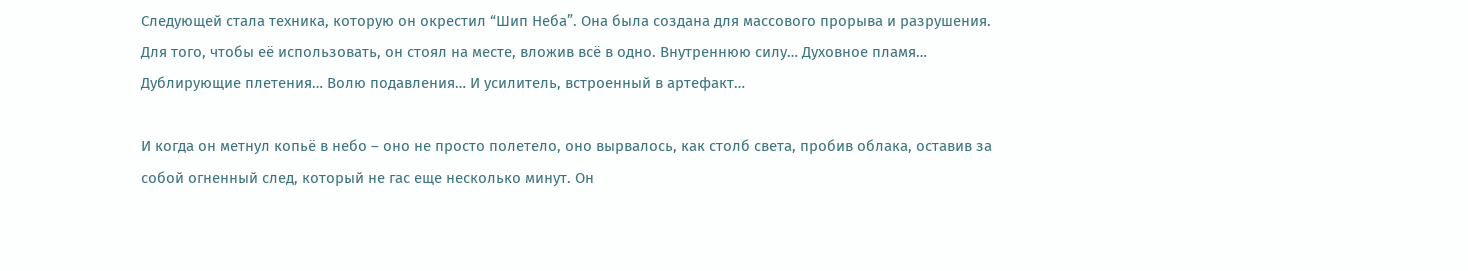Следующей стала техника, которую он окрестил “Шип Неба”. Она была создана для массового прорыва и разрушения. Для того, чтобы её использовать, он стоял на месте, вложив всё в одно. Внутреннюю силу… Духовное пламя… Дублирующие плетения… Волю подавления… И усилитель, встроенный в артефакт…

И когда он метнул копьё в небо – оно не просто полетело, оно вырвалось, как столб света, пробив облака, оставив за собой огненный след, который не гас еще несколько минут. Он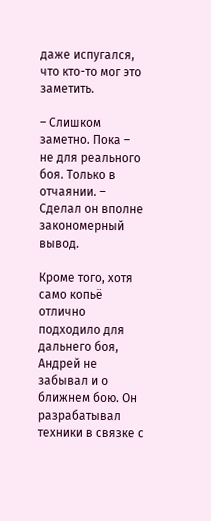даже испугался, что кто-то мог это заметить.

– Слишком заметно. Пока – не для реального боя. Только в отчаянии. – Сделал он вполне закономерный вывод.

Кроме того, хотя само копьё отлично подходило для дальнего боя, Андрей не забывал и о ближнем бою. Он разрабатывал техники в связке с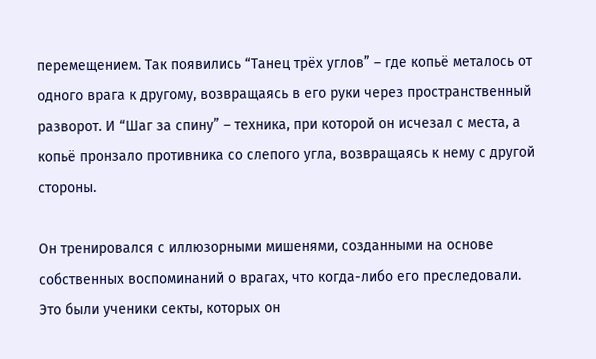перемещением. Так появились “Танец трёх углов” – где копьё металось от одного врага к другому, возвращаясь в его руки через пространственный разворот. И “Шаг за спину” – техника, при которой он исчезал с места, а копьё пронзало противника со слепого угла, возвращаясь к нему с другой стороны.

Он тренировался с иллюзорными мишенями, созданными на основе собственных воспоминаний о врагах, что когда-либо его преследовали. Это были ученики секты, которых он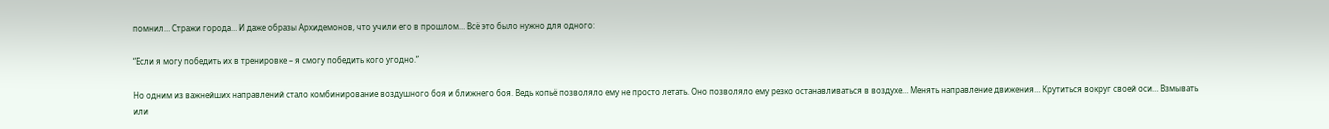помнил… Стражи города… И даже образы Архидемонов, что учили его в прошлом… Всё это было нужно для одного:

“Если я могу победить их в тренировке – я смогу победить кого угодно.”

Но одним из важнейших направлений стало комбинирование воздушного боя и ближнего боя. Ведь копьё позволяло ему не просто летать. Оно позволяло ему резко останавливаться в воздухе… Менять направление движения… Крутиться вокруг своей оси… Взмывать или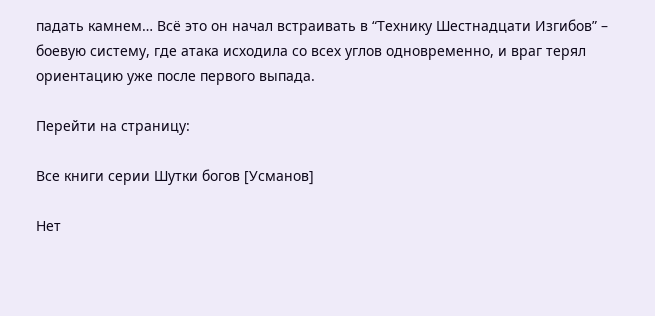падать камнем… Всё это он начал встраивать в “Технику Шестнадцати Изгибов” – боевую систему, где атака исходила со всех углов одновременно, и враг терял ориентацию уже после первого выпада.

Перейти на страницу:

Все книги серии Шутки богов [Усманов]

Нет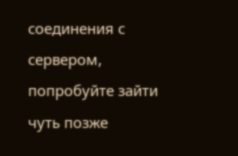соединения с сервером, попробуйте зайти чуть позже